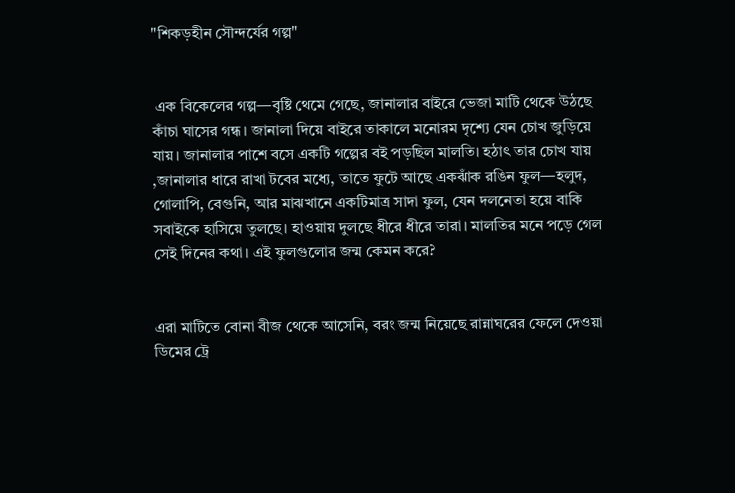"শিকড়হীন সৌন্দর্যের গল্প"


 এক বিকেলের গল্প—বৃষ্টি থেমে গেছে, জানালার বাইরে ভেজা মাটি থেকে উঠছে কাঁচা ঘাসের গন্ধ। জানালা দিয়ে বাইরে তাকালে মনোরম দৃশ্যে যেন চোখ জুড়িয়ে যায়। জানালার পাশে বসে একটি গল্পের বই পড়ছিল মালতি। হঠাৎ তার চোখ যায় ,জানালার ধারে রাখা টবের মধ্যে, তাতে ফুটে আছে একঝাঁক রঙিন ফুল—হলুদ, গোলাপি, বেগুনি, আর মাঝখানে একটিমাত্র সাদা ফুল, যেন দলনেতা হয়ে বাকি সবাইকে হাসিয়ে তুলছে। হাওয়ায় দুলছে ধীরে ধীরে তারা। মালতির মনে পড়ে গেল সেই দিনের কথা। এই ফুলগুলোর জন্ম কেমন করে?


এরা মাটিতে বোনা বীজ থেকে আসেনি, বরং জন্ম নিয়েছে রান্নাঘরের ফেলে দেওয়া ডিমের ট্রে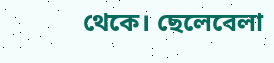থেকে। ছেলেবেলা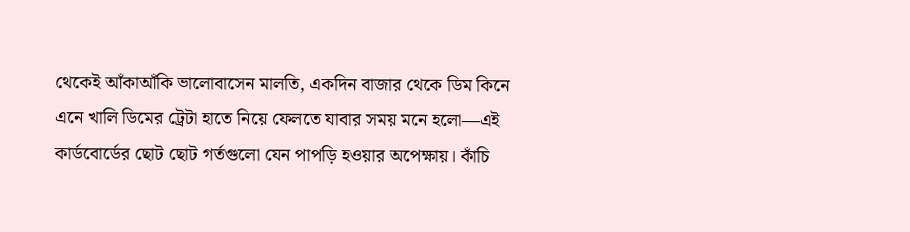থেকেই আঁকাআঁকি ভালোবাসেন মালতি, একদিন বাজার থেকে ডিম কিনে এনে খালি ডিমের ট্রেটা হাতে নিয়ে ফেলতে যাবার সময় মনে হলো—এই কার্ডবোর্ডের ছোট ছোট গর্তগুলো যেন পাপড়ি হওয়ার অপেক্ষায়। কাঁচি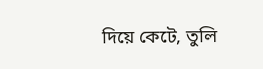দিয়ে কেটে, তুলি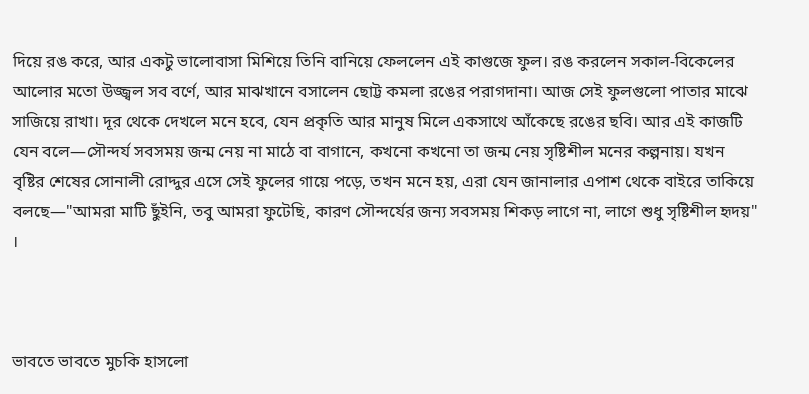দিয়ে রঙ করে, আর একটু ভালোবাসা মিশিয়ে তিনি বানিয়ে ফেললেন এই কাগুজে ফুল। রঙ করলেন সকাল-বিকেলের আলোর মতো উজ্জ্বল সব বর্ণে, আর মাঝখানে বসালেন ছোট্ট কমলা রঙের পরাগদানা। আজ সেই ফুলগুলো পাতার মাঝে সাজিয়ে রাখা। দূর থেকে দেখলে মনে হবে, যেন প্রকৃতি আর মানুষ মিলে একসাথে আঁকেছে রঙের ছবি। আর এই কাজটি যেন বলে—সৌন্দর্য সবসময় জন্ম নেয় না মাঠে বা বাগানে, কখনো কখনো তা জন্ম নেয় সৃষ্টিশীল মনের কল্পনায়। যখন বৃষ্টির শেষের সোনালী রোদ্দুর এসে সেই ফুলের গায়ে পড়ে, তখন মনে হয়, এরা যেন জানালার এপাশ থেকে বাইরে তাকিয়ে বলছে—"আমরা মাটি ছুঁইনি, তবু আমরা ফুটেছি, কারণ সৌন্দর্যের জন্য সবসময় শিকড় লাগে না, লাগে শুধু সৃষ্টিশীল হৃদয়" ।



ভাবতে ভাবতে মুচকি হাসলো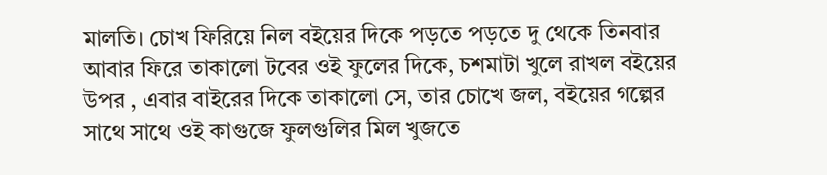মালতি। চোখ ফিরিয়ে নিল বইয়ের দিকে পড়তে পড়তে দু থেকে তিনবার আবার ফিরে তাকালো টবের ওই ফুলের দিকে, চশমাটা খুলে রাখল বইয়ের উপর , এবার বাইরের দিকে তাকালো সে, তার চোখে জল, বইয়ের গল্পের সাথে সাথে ওই কাগুজে ফুলগুলির মিল খুজতে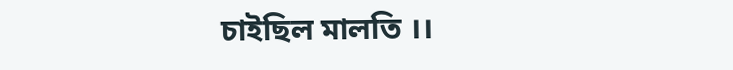চাইছিল মালতি ।।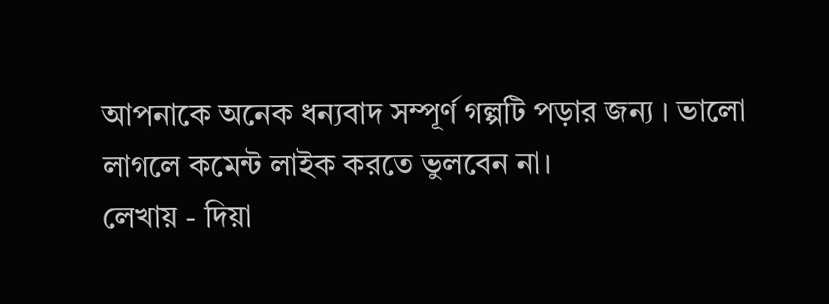আপনাকে অনেক ধন্যবাদ সম্পূর্ণ গল্পটি পড়ার জন্য । ভালো লাগলে কমেন্ট লাইক করতে ভুলবেন না।
লেখায় - দিয়া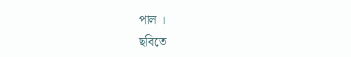পাল ।
ছবিতে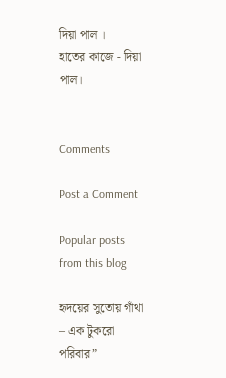দিয়া পাল ।
হাতের কাজে - দিয়া পাল।


Comments

Post a Comment

Popular posts from this blog

হৃদয়ের সুতোয় গাঁথা – এক টুকরো পরিবার”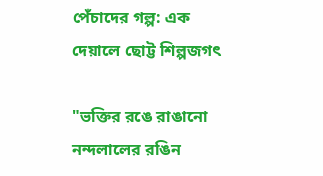পেঁচাদের গল্প: এক দেয়ালে ছোট্ট শিল্পজগৎ

"ভক্তির রঙে রাঙানো নন্দলালের রঙিন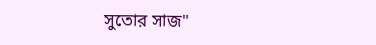সুতোর সাজ"